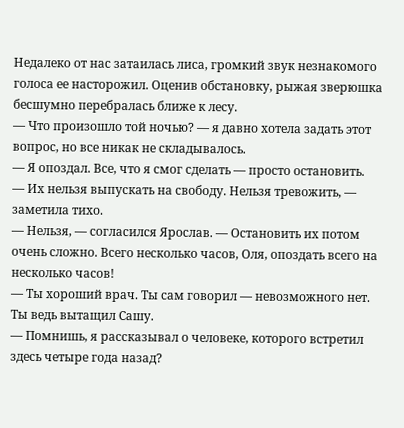Недалеко от нас затаилась лиса, громкий звук незнакомого голоса ее насторожил. Оценив обстановку, рыжая зверюшка бесшумно перебралась ближе к лесу.
— Что произошло той ночью? — я давно хотела задать этот вопрос, но все никак не складывалось.
— Я опоздал. Все, что я смог сделать — просто остановить.
— Их нельзя выпускать на свободу. Нельзя тревожить, — заметила тихо.
— Нельзя, — согласился Ярослав. — Остановить их потом очень сложно. Всего несколько часов, Оля, опоздать всего на несколько часов!
— Ты хороший врач. Ты сам говорил — невозможного нет. Ты ведь вытащил Сашу.
— Помнишь, я рассказывал о человеке, которого встретил здесь четыре года назад?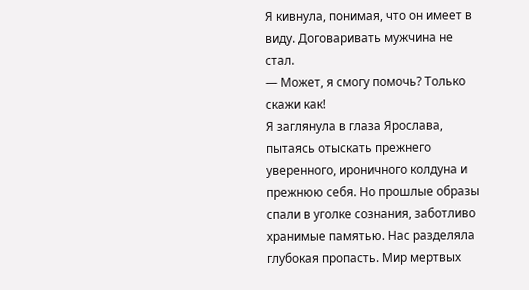Я кивнула, понимая, что он имеет в виду. Договаривать мужчина не стал.
— Может, я смогу помочь? Только скажи как!
Я заглянула в глаза Ярослава, пытаясь отыскать прежнего уверенного, ироничного колдуна и прежнюю себя. Но прошлые образы спали в уголке сознания, заботливо хранимые памятью. Нас разделяла глубокая пропасть. Мир мертвых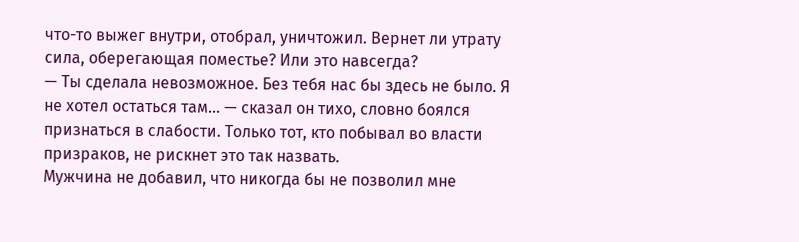что-то выжег внутри, отобрал, уничтожил. Вернет ли утрату сила, оберегающая поместье? Или это навсегда?
— Ты сделала невозможное. Без тебя нас бы здесь не было. Я не хотел остаться там… — сказал он тихо, словно боялся признаться в слабости. Только тот, кто побывал во власти призраков, не рискнет это так назвать.
Мужчина не добавил, что никогда бы не позволил мне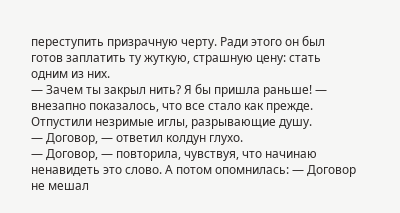переступить призрачную черту. Ради этого он был готов заплатить ту жуткую, страшную цену: стать одним из них.
— Зачем ты закрыл нить? Я бы пришла раньше! — внезапно показалось, что все стало как прежде. Отпустили незримые иглы, разрывающие душу.
— Договор, — ответил колдун глухо.
— Договор, — повторила, чувствуя, что начинаю ненавидеть это слово. А потом опомнилась: — Договор не мешал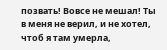позвать! Вовсе не мешал! Ты в меня не верил, и не хотел, чтоб я там умерла,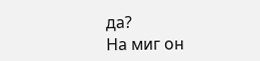да?
На миг он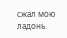сжал мою ладонь.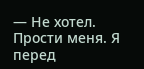— Не хотел. Прости меня. Я перед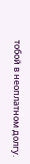тобой в неоплатном долгу.